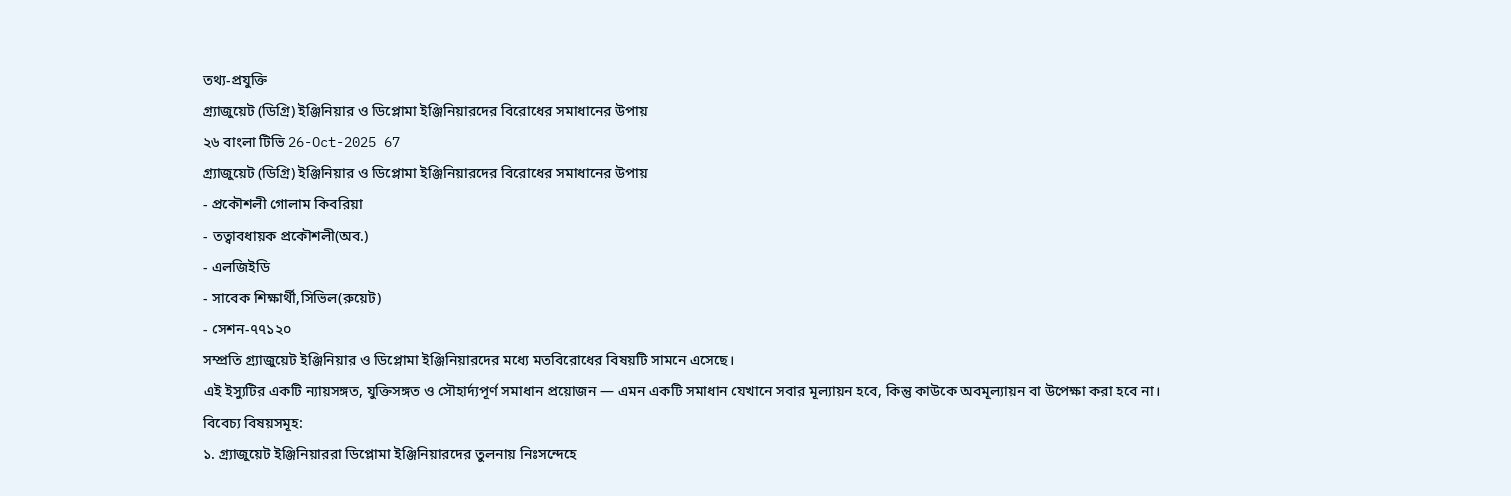তথ্য-প্রযুক্তি
গ্র্যাজুয়েট (ডিগ্রি) ইঞ্জিনিয়ার ও ডিপ্লোমা ইঞ্জিনিয়ারদের বিরোধের সমাধানের উপায়
২৬ বাংলা টিভি 26-Oct-2025 67
গ্র্যাজুয়েট (ডিগ্রি) ইঞ্জিনিয়ার ও ডিপ্লোমা ইঞ্জিনিয়ারদের বিরোধের সমাধানের উপায়
- প্রকৌশলী গোলাম কিবরিয়া
- তত্বাবধায়ক প্রকৌশলী(অব.)
- এলজিইডি
- সাবেক শিক্ষার্থী,সিভিল(রুয়েট)
- সেশন-৭৭১২০
সম্প্রতি গ্র্যাজুয়েট ইঞ্জিনিয়ার ও ডিপ্লোমা ইঞ্জিনিয়ারদের মধ্যে মতবিরোধের বিষয়টি সামনে এসেছে।
এই ইস্যুটির একটি ন্যায়সঙ্গত, যুক্তিসঙ্গত ও সৌহার্দ্যপূর্ণ সমাধান প্রয়োজন — এমন একটি সমাধান যেখানে সবার মূল্যায়ন হবে, কিন্তু কাউকে অবমূল্যায়ন বা উপেক্ষা করা হবে না।
বিবেচ্য বিষয়সমূহ:
১. গ্র্যাজুয়েট ইঞ্জিনিয়াররা ডিপ্লোমা ইঞ্জিনিয়ারদের তুলনায় নিঃসন্দেহে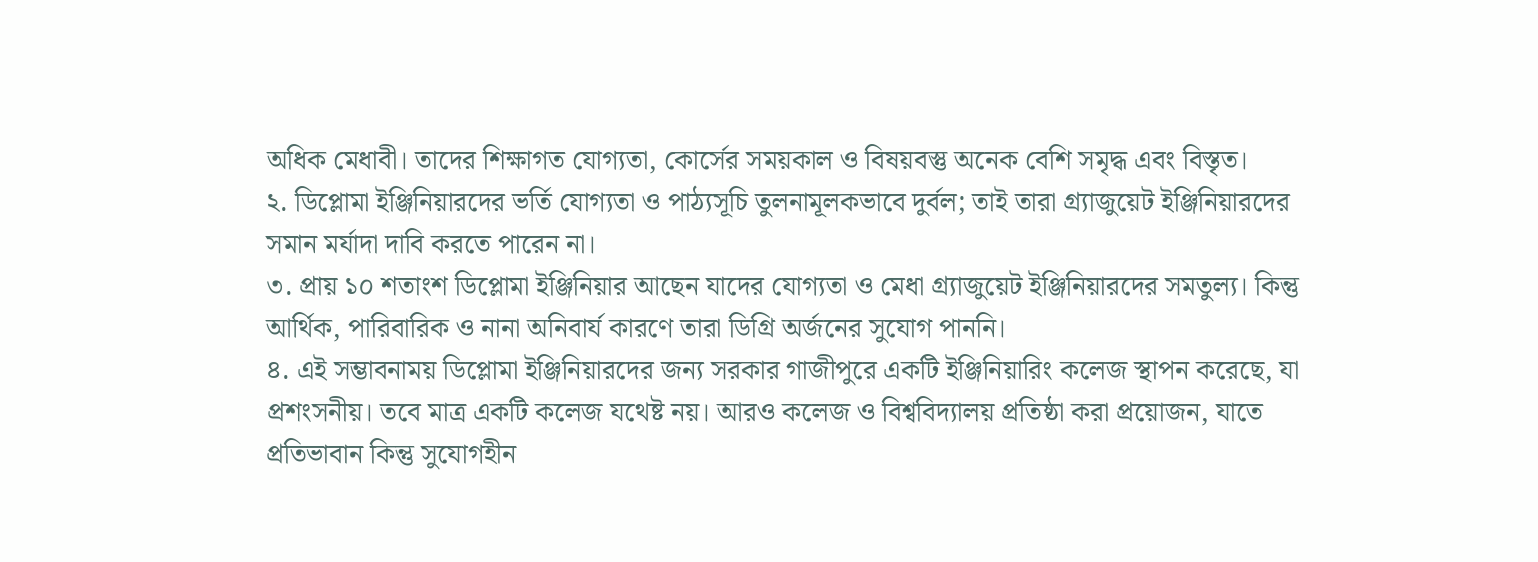অধিক মেধাবী। তাদের শিক্ষাগত যোগ্যতা, কোর্সের সময়কাল ও বিষয়বস্তু অনেক বেশি সমৃদ্ধ এবং বিস্তৃত।
২. ডিপ্লোমা ইঞ্জিনিয়ারদের ভর্তি যোগ্যতা ও পাঠ্যসূচি তুলনামূলকভাবে দুর্বল; তাই তারা গ্র্যাজুয়েট ইঞ্জিনিয়ারদের সমান মর্যাদা দাবি করতে পারেন না।
৩. প্রায় ১০ শতাংশ ডিপ্লোমা ইঞ্জিনিয়ার আছেন যাদের যোগ্যতা ও মেধা গ্র্যাজুয়েট ইঞ্জিনিয়ারদের সমতুল্য। কিন্তু আর্থিক, পারিবারিক ও নানা অনিবার্য কারণে তারা ডিগ্রি অর্জনের সুযোগ পাননি।
৪. এই সম্ভাবনাময় ডিপ্লোমা ইঞ্জিনিয়ারদের জন্য সরকার গাজীপুরে একটি ইঞ্জিনিয়ারিং কলেজ স্থাপন করেছে, যা প্রশংসনীয়। তবে মাত্র একটি কলেজ যথেষ্ট নয়। আরও কলেজ ও বিশ্ববিদ্যালয় প্রতিষ্ঠা করা প্রয়োজন, যাতে প্রতিভাবান কিন্তু সুযোগহীন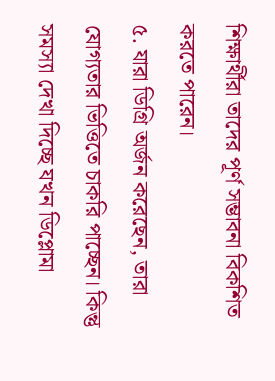শিক্ষার্থীরা তাদের পূর্ণ সম্ভাবনা বিকশিত করতে পারেন।
৫. যারা ডিগ্রি অর্জন করেছেন, তারা যোগ্যতার ভিত্তিতে চাকরি পাচ্ছেন। কিন্তু সমস্যা দেখা দিচ্ছে যখন ডিপ্লোমা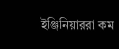ইঞ্জিনিয়াররা কম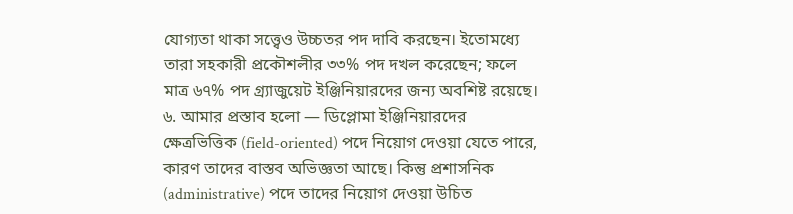যোগ্যতা থাকা সত্ত্বেও উচ্চতর পদ দাবি করছেন। ইতোমধ্যে তারা সহকারী প্রকৌশলীর ৩৩% পদ দখল করেছেন; ফলে মাত্র ৬৭% পদ গ্র্যাজুয়েট ইঞ্জিনিয়ারদের জন্য অবশিষ্ট রয়েছে।
৬. আমার প্রস্তাব হলো — ডিপ্লোমা ইঞ্জিনিয়ারদের ক্ষেত্রভিত্তিক (field-oriented) পদে নিয়োগ দেওয়া যেতে পারে, কারণ তাদের বাস্তব অভিজ্ঞতা আছে। কিন্তু প্রশাসনিক (administrative) পদে তাদের নিয়োগ দেওয়া উচিত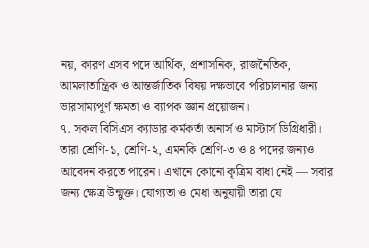নয়, কারণ এসব পদে আর্থিক, প্রশাসনিক, রাজনৈতিক, আমলাতান্ত্রিক ও আন্তর্জাতিক বিষয় দক্ষভাবে পরিচালনার জন্য ভারসাম্যপূর্ণ ক্ষমতা ও ব্যাপক জ্ঞান প্রয়োজন।
৭. সকল বিসিএস ক্যাডার কর্মকর্তা অনার্স ও মাস্টার্স ডিগ্রিধারী। তারা শ্রেণি-১, শ্রেণি-২, এমনকি শ্রেণি-৩ ও ৪ পদের জন্যও আবেদন করতে পারেন। এখানে কোনো কৃত্রিম বাধা নেই — সবার জন্য ক্ষেত্র উন্মুক্ত। যোগ্যতা ও মেধা অনুযায়ী তারা যে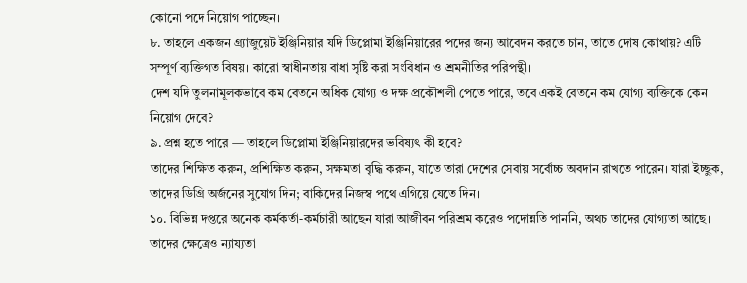কোনো পদে নিয়োগ পাচ্ছেন।
৮. তাহলে একজন গ্র্যাজুয়েট ইঞ্জিনিয়ার যদি ডিপ্লোমা ইঞ্জিনিয়ারের পদের জন্য আবেদন করতে চান, তাতে দোষ কোথায়? এটি সম্পূর্ণ ব্যক্তিগত বিষয়। কারো স্বাধীনতায় বাধা সৃষ্টি করা সংবিধান ও শ্রমনীতির পরিপন্থী।
দেশ যদি তুলনামূলকভাবে কম বেতনে অধিক যোগ্য ও দক্ষ প্রকৌশলী পেতে পারে, তবে একই বেতনে কম যোগ্য ব্যক্তিকে কেন নিয়োগ দেবে?
৯. প্রশ্ন হতে পারে — তাহলে ডিপ্লোমা ইঞ্জিনিয়ারদের ভবিষ্যৎ কী হবে?
তাদের শিক্ষিত করুন, প্রশিক্ষিত করুন, সক্ষমতা বৃদ্ধি করুন, যাতে তারা দেশের সেবায় সর্বোচ্চ অবদান রাখতে পারেন। যারা ইচ্ছুক, তাদের ডিগ্রি অর্জনের সুযোগ দিন; বাকিদের নিজস্ব পথে এগিয়ে যেতে দিন।
১০. বিভিন্ন দপ্তরে অনেক কর্মকর্তা-কর্মচারী আছেন যারা আজীবন পরিশ্রম করেও পদোন্নতি পাননি, অথচ তাদের যোগ্যতা আছে।
তাদের ক্ষেত্রেও ন্যায্যতা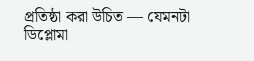প্রতিষ্ঠা করা উচিত — যেমনটা ডিপ্লোমা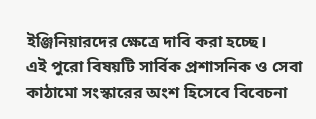ইঞ্জিনিয়ারদের ক্ষেত্রে দাবি করা হচ্ছে।
এই পুরো বিষয়টি সার্বিক প্রশাসনিক ও সেবা কাঠামো সংস্কারের অংশ হিসেবে বিবেচনা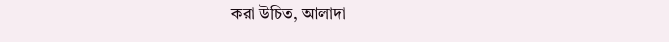করা উচিত, আলাদা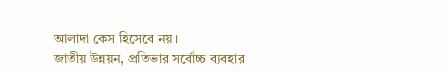আলাদা কেস হিসেবে নয়।
জাতীয় উন্নয়ন, প্রতিভার সর্বোচ্চ ব্যবহার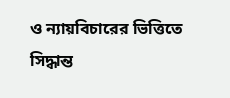ও ন্যায়বিচারের ভিত্তিতে সিদ্ধান্ত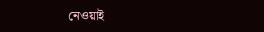নেওয়াই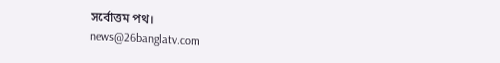সর্বোত্তম পথ।
news@26banglatv.com